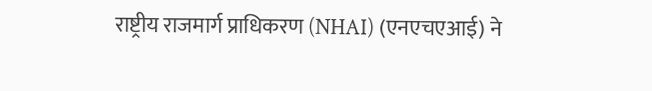राष्ट्रीय राजमार्ग प्राधिकरण (NHAI) (एनएचएआई) ने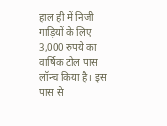हाल ही में निजी गाड़ियों के लिए 3,000 रुपये का वार्षिक टोल पास लॉन्च किया है। इस पास से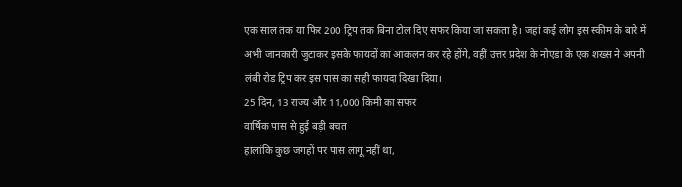एक साल तक या फिर 200 ट्रिप तक बिना टोल दिए सफर किया जा सकता है। जहां कई लोग इस स्कीम के बारे में अभी जानकारी जुटाकर इसके फायदों का आकलन कर रहे होंगे, वहीं उत्तर प्रदेश के नोएडा के एक शख्स ने अपनी लंबी रोड ट्रिप कर इस पास का सही फायदा दिखा दिया।
25 दिन, 13 राज्य और 11,000 किमी का सफर
वार्षिक पास से हुई बड़ी बचत
हालांकि कुछ जगहों पर पास लागू नहीं था,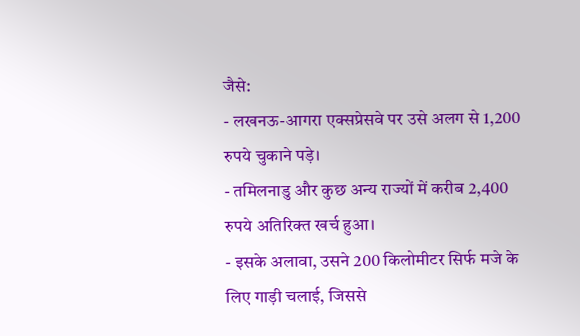जैसे:
- लखनऊ-आगरा एक्सप्रेसवे पर उसे अलग से 1,200 रुपये चुकाने पड़े।
- तमिलनाडु और कुछ अन्य राज्यों में करीब 2,400 रुपये अतिरिक्त खर्च हुआ।
- इसके अलावा, उसने 200 किलोमीटर सिर्फ मजे के लिए गाड़ी चलाई, जिससे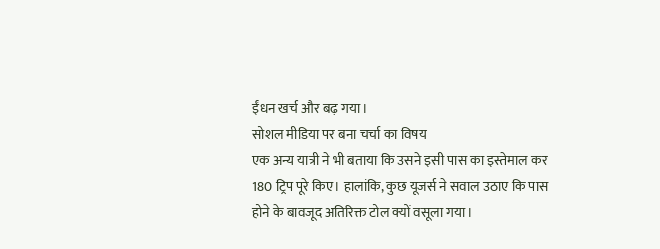ईंधन खर्च और बढ़ गया।
सोशल मीडिया पर बना चर्चा का विषय
एक अन्य यात्री ने भी बताया कि उसने इसी पास का इस्तेमाल कर 180 ट्रिप पूरे किए। हालांकि, कुछ यूजर्स ने सवाल उठाए कि पास होने के बावजूद अतिरिक्त टोल क्यों वसूला गया।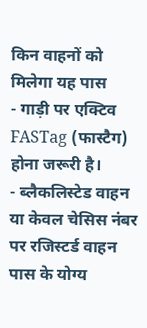किन वाहनों को मिलेगा यह पास
- गाड़ी पर एक्टिव FASTag (फास्टैग) होना जरूरी है।
- ब्लैकलिस्टेड वाहन या केवल चेसिस नंबर पर रजिस्टर्ड वाहन पास के योग्य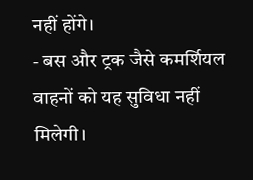नहीं होंगे।
- बस और ट्रक जैसे कमर्शियल वाहनों को यह सुविधा नहीं मिलेगी।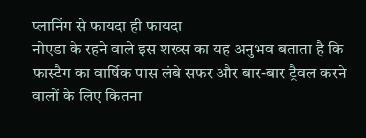प्लानिंग से फायदा ही फायदा
नोएडा के रहने वाले इस शख्स का यह अनुभव बताता है कि फास्टैग का वार्षिक पास लंबे सफर और बार-बार ट्रैवल करने वालों के लिए कितना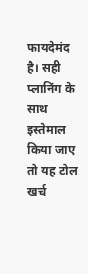फायदेमंद है। सही प्लानिंग के साथ इस्तेमाल किया जाए तो यह टोल खर्च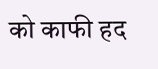को काफी हद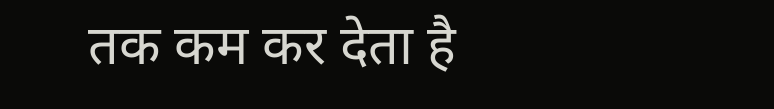तक कम कर देता है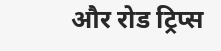और रोड ट्रिप्स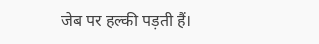जेब पर हल्की पड़ती हैं।